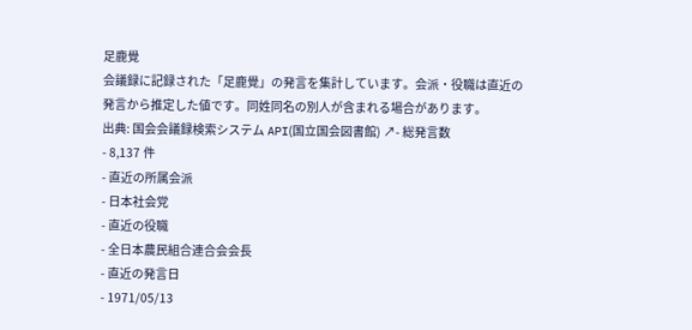足鹿覺
会議録に記録された「足鹿覺」の発言を集計しています。会派・役職は直近の発言から推定した値です。同姓同名の別人が含まれる場合があります。
出典: 国会会議録検索システム API(国立国会図書館) ↗- 総発言数
- 8,137 件
- 直近の所属会派
- 日本社会党
- 直近の役職
- 全日本農民組合連合会会長
- 直近の発言日
- 1971/05/13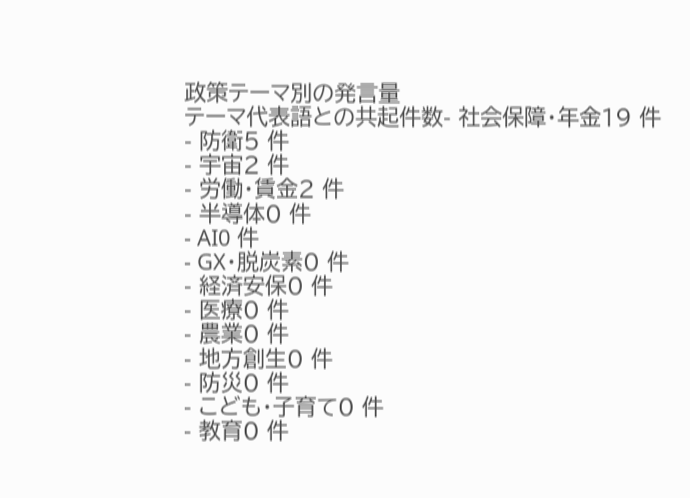政策テーマ別の発言量
テーマ代表語との共起件数- 社会保障・年金19 件
- 防衛5 件
- 宇宙2 件
- 労働・賃金2 件
- 半導体0 件
- AI0 件
- GX・脱炭素0 件
- 経済安保0 件
- 医療0 件
- 農業0 件
- 地方創生0 件
- 防災0 件
- こども・子育て0 件
- 教育0 件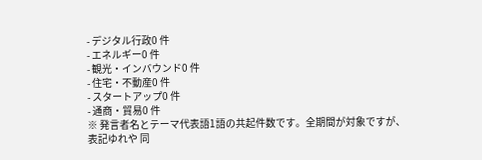- デジタル行政0 件
- エネルギー0 件
- 観光・インバウンド0 件
- 住宅・不動産0 件
- スタートアップ0 件
- 通商・貿易0 件
※ 発言者名とテーマ代表語1語の共起件数です。全期間が対象ですが、表記ゆれや 同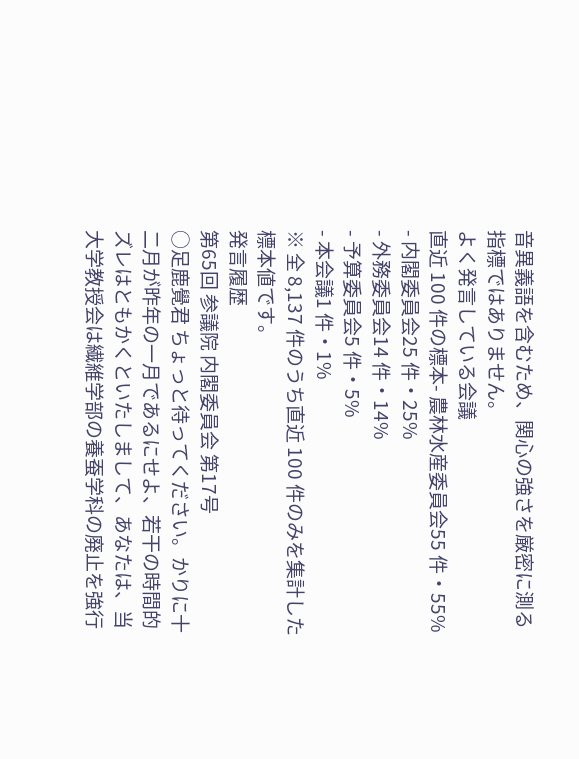音異義語を含むため、関心の強さを厳密に測る指標ではありません。
よく発言している会議
直近 100 件の標本- 農林水産委員会55 件・55%
- 内閣委員会25 件・25%
- 外務委員会14 件・14%
- 予算委員会5 件・5%
- 本会議1 件・1%
※ 全 8,137 件のうち直近 100 件のみを集計した標本値です。
発言履歴
第65回 参議院 内閣委員会 第17号
○足鹿覺君 ちょっと待ってください。かりに十二月が昨年の一月であるにせよ、若干の時間的ズレはともかくといたしまして、あなたは、当大学教授会は繊維学部の養蚕学科の廃止を強行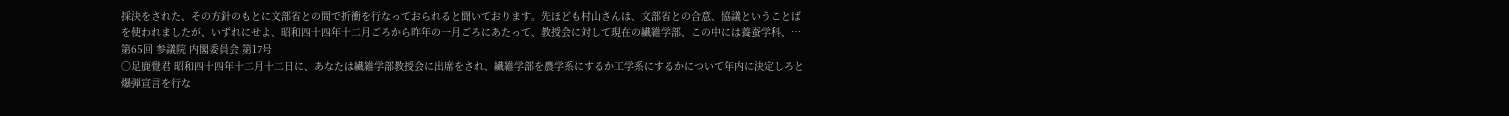採決をされた、その方針のもとに文部省との間で折衝を行なっておられると聞いております。先ほども村山さんは、文部省との合意、協議ということばを使われましたが、いずれにせよ、昭和四十四年十二月ごろから昨年の一月ごろにあたって、教授会に対して現在の繊維学部、この中には養蚕学科、…
第65回 参議院 内閣委員会 第17号
○足鹿覺君 昭和四十四年十二月十二日に、あなたは繊維学部教授会に出席をされ、繊維学部を農学系にするか工学系にするかについて年内に決定しろと爆弾宣言を行な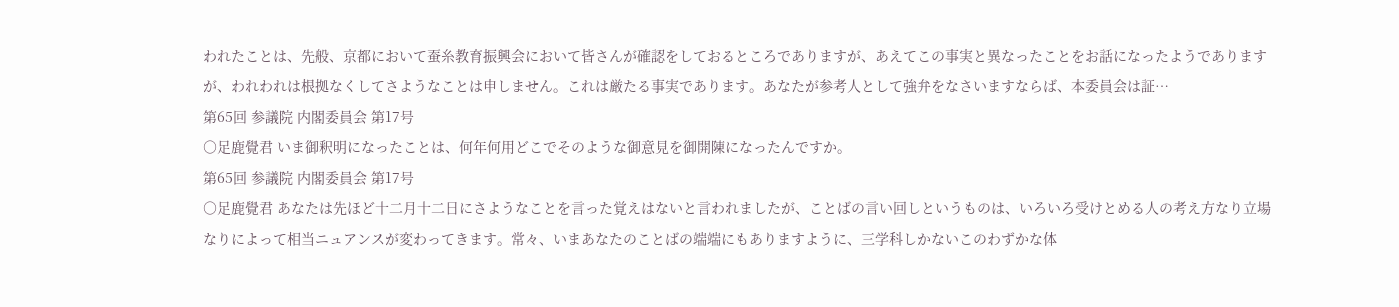われたことは、先般、京都において蚕糸教育振興会において皆さんが確認をしておるところでありますが、あえてこの事実と異なったことをお話になったようでありますが、われわれは根拠なくしてさようなことは申しません。これは厳たる事実であります。あなたが参考人として強弁をなさいますならば、本委員会は証…
第65回 参議院 内閣委員会 第17号
○足鹿覺君 いま御釈明になったことは、何年何用どこでそのような御意見を御開陳になったんですか。
第65回 参議院 内閣委員会 第17号
○足鹿覺君 あなたは先ほど十二月十二日にさようなことを言った覚えはないと言われましたが、ことばの言い回しというものは、いろいろ受けとめる人の考え方なり立場なりによって相当ニュアンスが変わってきます。常々、いまあなたのことばの端端にもありますように、三学科しかないこのわずかな体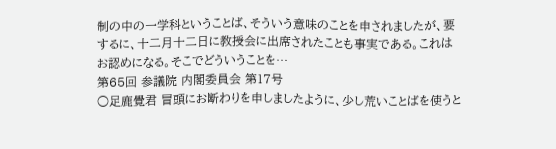制の中の一学科ということば、そういう意味のことを申されましたが、要するに、十二月十二日に教授会に出席されたことも事実である。これはお認めになる。そこでどういうことを…
第65回 参議院 内閣委員会 第17号
○足鹿覺君 冒頭にお断わりを申しましたように、少し荒いことばを使うと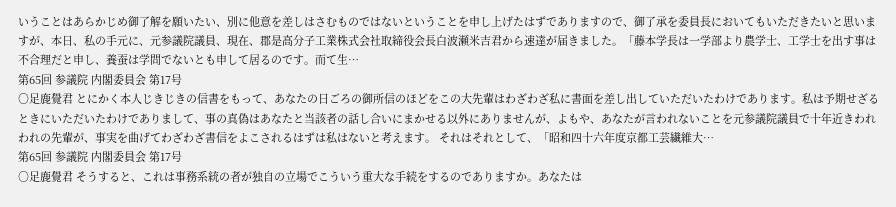いうことはあらかじめ御了解を願いたい、別に他意を差しはさむものではないということを申し上げたはずでありますので、御了承を委員長においてもいただきたいと思いますが、本日、私の手元に、元参議院議員、現在、郡是高分子工業株式会社取締役会長白波瀬米吉君から速達が届きました。「藤本学長は一学部より農学士、工学士を出す事は不合理だと申し、養蚕は学問でないとも申して居るのです。而て生…
第65回 参議院 内閣委員会 第17号
○足鹿覺君 とにかく本人じきじきの信書をもって、あなたの日ごろの御所信のほどをこの大先輩はわざわざ私に書面を差し出していただいたわけであります。私は予期せざるときにいただいたわけでありまして、事の真偽はあなたと当該者の話し合いにまかせる以外にありませんが、よもや、あなたが言われないことを元参議院議員で十年近きわれわれの先輩が、事実を曲げてわざわざ書信をよこされるはずは私はないと考えます。 それはそれとして、「昭和四十六年度京都工芸繊維大…
第65回 参議院 内閣委員会 第17号
○足鹿覺君 そうすると、これは事務系統の者が独自の立場でこういう重大な手続をするのでありますか。あなたは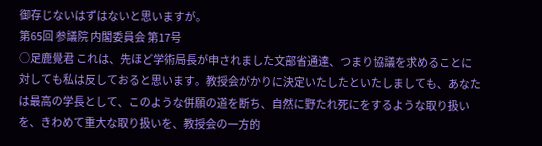御存じないはずはないと思いますが。
第65回 参議院 内閣委員会 第17号
○足鹿覺君 これは、先ほど学術局長が申されました文部省通達、つまり協議を求めることに対しても私は反しておると思います。教授会がかりに決定いたしたといたしましても、あなたは最高の学長として、このような併願の道を断ち、自然に野たれ死にをするような取り扱いを、きわめて重大な取り扱いを、教授会の一方的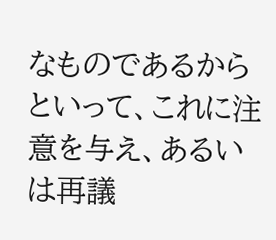なものであるからといって、これに注意を与え、あるいは再議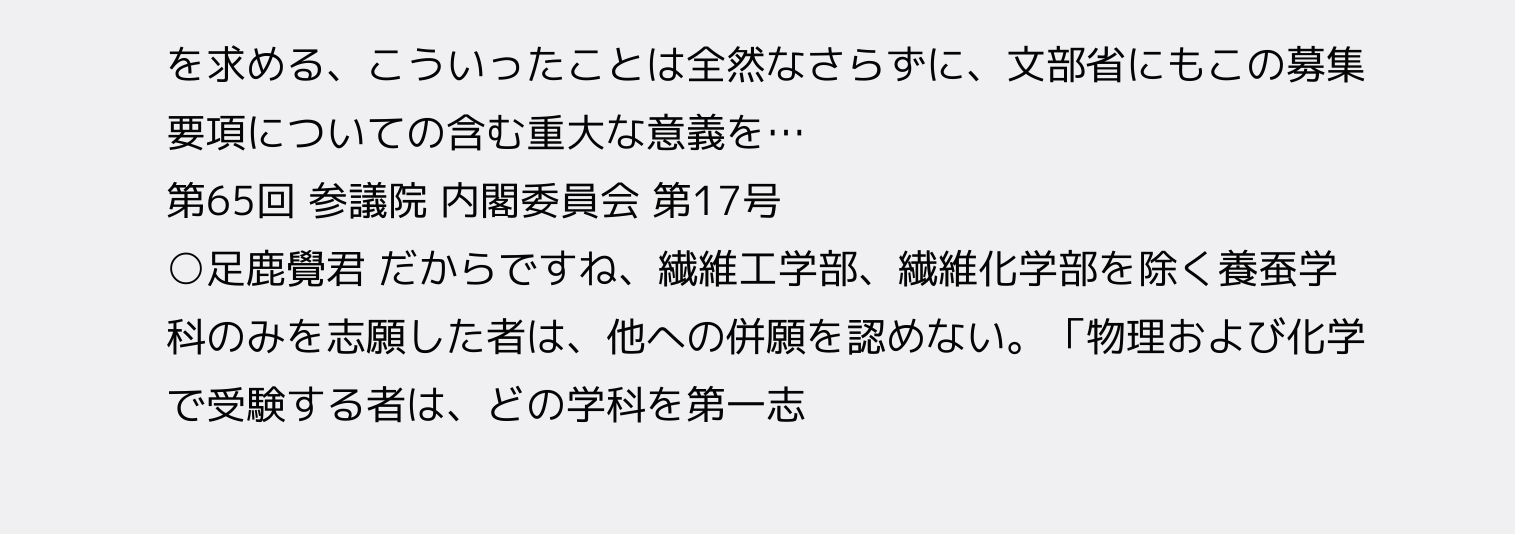を求める、こういったことは全然なさらずに、文部省にもこの募集要項についての含む重大な意義を…
第65回 参議院 内閣委員会 第17号
○足鹿覺君 だからですね、繊維工学部、繊維化学部を除く養蚕学科のみを志願した者は、他への併願を認めない。「物理および化学で受験する者は、どの学科を第一志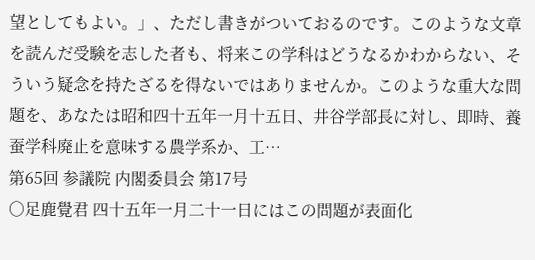望としてもよい。」、ただし書きがついておるのです。このような文章を読んだ受験を志した者も、将来この学科はどうなるかわからない、そういう疑念を持たざるを得ないではありませんか。このような重大な問題を、あなたは昭和四十五年一月十五日、井谷学部長に対し、即時、養蚕学科廃止を意味する農学系か、工…
第65回 参議院 内閣委員会 第17号
○足鹿覺君 四十五年一月二十一日にはこの問題が表面化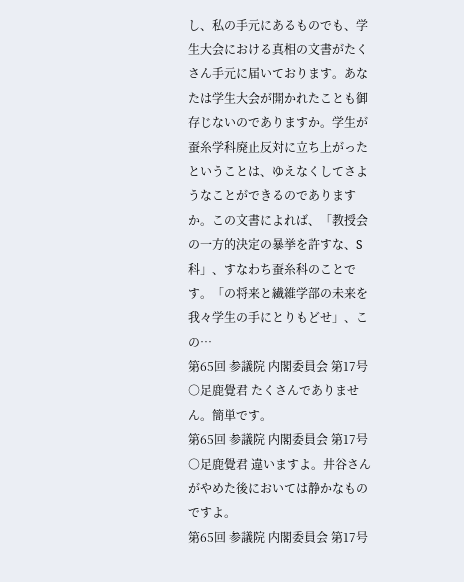し、私の手元にあるものでも、学生大会における真相の文書がたくさん手元に届いております。あなたは学生大会が開かれたことも御存じないのでありますか。学生が蚕糸学科廃止反対に立ち上がったということは、ゆえなくしてさようなことができるのでありますか。この文書によれば、「教授会の一方的決定の暴挙を許すな、S科」、すなわち蚕糸科のことです。「の将来と繊維学部の未来を我々学生の手にとりもどせ」、この…
第65回 参議院 内閣委員会 第17号
○足鹿覺君 たくさんでありません。簡単です。
第65回 参議院 内閣委員会 第17号
○足鹿覺君 違いますよ。井谷さんがやめた後においては静かなものですよ。
第65回 参議院 内閣委員会 第17号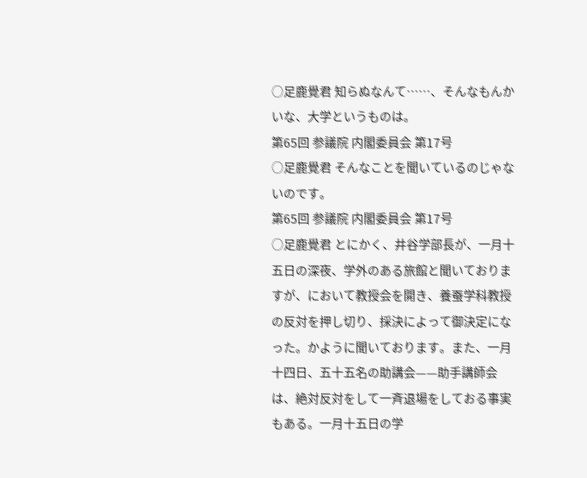○足鹿覺君 知らぬなんて……、そんなもんかいな、大学というものは。
第65回 参議院 内閣委員会 第17号
○足鹿覺君 そんなことを聞いているのじゃないのです。
第65回 参議院 内閣委員会 第17号
○足鹿覺君 とにかく、井谷学部長が、一月十五日の深夜、学外のある旅館と聞いておりますが、において教授会を開き、養蚕学科教授の反対を押し切り、採決によって御決定になった。かように聞いております。また、一月十四日、五十五名の助講会——助手講師会は、絶対反対をして一斉退場をしておる事実もある。一月十五日の学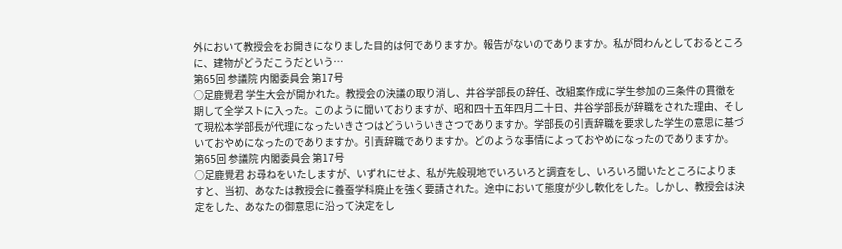外において教授会をお開きになりました目的は何でありますか。報告がないのでありますか。私が問わんとしておるところに、建物がどうだこうだという…
第65回 参議院 内閣委員会 第17号
○足鹿覺君 学生大会が開かれた。教授会の決議の取り消し、井谷学部長の辞任、改組案作成に学生参加の三条件の貫徹を期して全学ストに入った。このように聞いておりますが、昭和四十五年四月二十日、井谷学部長が辞職をされた理由、そして現松本学部長が代理になったいきさつはどういういきさつでありますか。学部長の引責辞職を要求した学生の意思に基づいておやめになったのでありますか。引責辞職でありますか。どのような事情によっておやめになったのでありますか。
第65回 参議院 内閣委員会 第17号
○足鹿覺君 お尋ねをいたしますが、いずれにせよ、私が先般現地でいろいろと調査をし、いろいろ聞いたところによりますと、当初、あなたは教授会に養蚕学科廃止を強く要請された。途中において態度が少し軟化をした。しかし、教授会は決定をした、あなたの御意思に沿って決定をし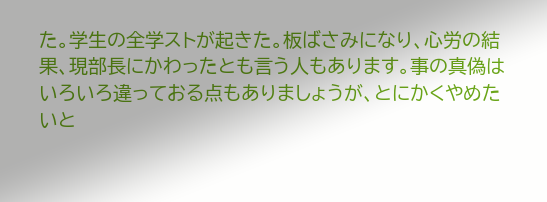た。学生の全学ストが起きた。板ばさみになり、心労の結果、現部長にかわったとも言う人もあります。事の真偽はいろいろ違っておる点もありましょうが、とにかくやめたいと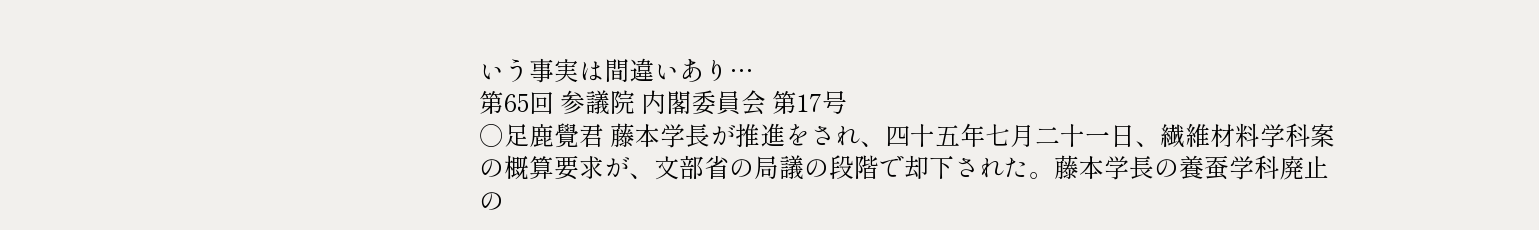いう事実は間違いあり…
第65回 参議院 内閣委員会 第17号
○足鹿覺君 藤本学長が推進をされ、四十五年七月二十一日、繊維材料学科案の概算要求が、文部省の局議の段階で却下された。藤本学長の養蚕学科廃止の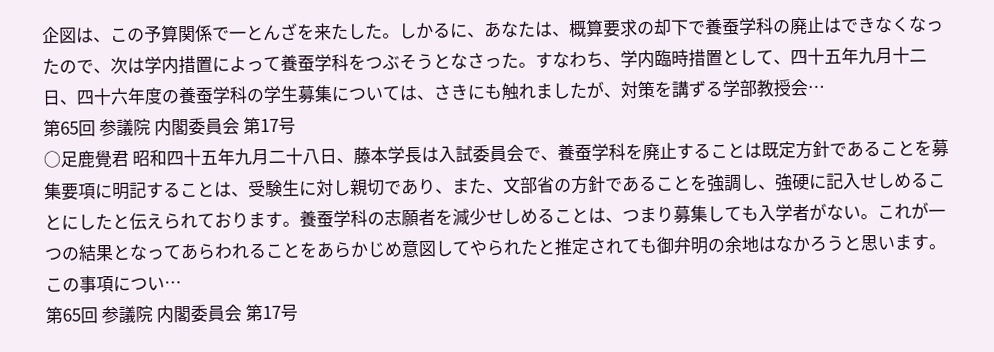企図は、この予算関係で一とんざを来たした。しかるに、あなたは、概算要求の却下で養蚕学科の廃止はできなくなったので、次は学内措置によって養蚕学科をつぶそうとなさった。すなわち、学内臨時措置として、四十五年九月十二日、四十六年度の養蚕学科の学生募集については、さきにも触れましたが、対策を講ずる学部教授会…
第65回 参議院 内閣委員会 第17号
○足鹿覺君 昭和四十五年九月二十八日、藤本学長は入試委員会で、養蚕学科を廃止することは既定方針であることを募集要項に明記することは、受験生に対し親切であり、また、文部省の方針であることを強調し、強硬に記入せしめることにしたと伝えられております。養蚕学科の志願者を減少せしめることは、つまり募集しても入学者がない。これが一つの結果となってあらわれることをあらかじめ意図してやられたと推定されても御弁明の余地はなかろうと思います。この事項につい…
第65回 参議院 内閣委員会 第17号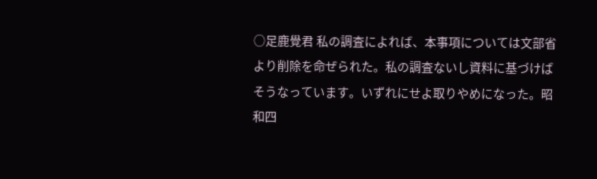○足鹿覺君 私の調査によれば、本事項については文部省より削除を命ぜられた。私の調査ないし資料に基づけばそうなっています。いずれにせよ取りやめになった。昭和四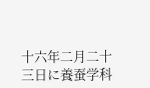十六年二月二十三日に養蚕学科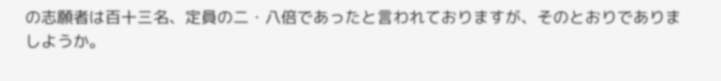の志願者は百十三名、定員の二・八倍であったと言われておりますが、そのとおりでありましようか。